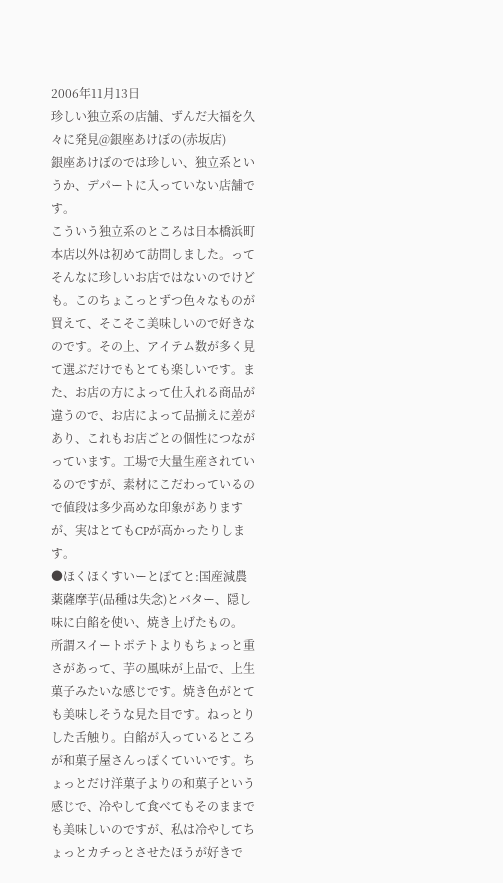2006年11月13日
珍しい独立系の店舗、ずんだ大福を久々に発見@銀座あけぼの(赤坂店)
銀座あけぼのでは珍しい、独立系というか、デパートに入っていない店舗です。
こういう独立系のところは日本橋浜町本店以外は初めて訪問しました。ってそんなに珍しいお店ではないのでけども。このちょこっとずつ色々なものが買えて、そこそこ美味しいので好きなのです。その上、アイテム数が多く見て選ぶだけでもとても楽しいです。また、お店の方によって仕入れる商品が違うので、お店によって品揃えに差があり、これもお店ごとの個性につながっています。工場で大量生産されているのですが、素材にこだわっているので値段は多少高めな印象がありますが、実はとてもCPが高かったりします。
●ほくほくすいーとぽてと:国産減農薬薩摩芋(品種は失念)とバター、隠し味に白餡を使い、焼き上げたもの。
所謂スイートポテトよりもちょっと重さがあって、芋の風味が上品で、上生菓子みたいな感じです。焼き色がとても美味しそうな見た目です。ねっとりした舌触り。白餡が入っているところが和菓子屋さんっぽくていいです。ちょっとだけ洋菓子よりの和菓子という感じで、冷やして食べてもそのままでも美味しいのですが、私は冷やしてちょっとカチっとさせたほうが好きで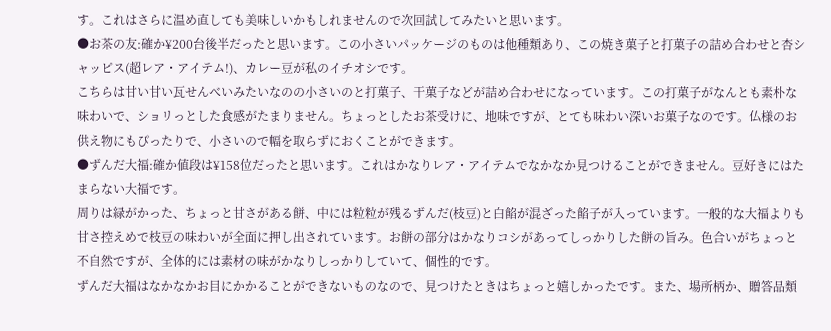す。これはさらに温め直しても美味しいかもしれませんので次回試してみたいと思います。
●お茶の友:確か¥200台後半だったと思います。この小さいパッケージのものは他種類あり、この焼き菓子と打菓子の詰め合わせと杏シャッピス(超レア・アイテム!)、カレー豆が私のイチオシです。
こちらは甘い甘い瓦せんべいみたいなのの小さいのと打菓子、干菓子などが詰め合わせになっています。この打菓子がなんとも素朴な味わいで、ショリっとした食感がたまりません。ちょっとしたお茶受けに、地味ですが、とても味わい深いお菓子なのです。仏様のお供え物にもぴったりで、小さいので幅を取らずにおくことができます。
●ずんだ大福:確か値段は¥158位だったと思います。これはかなりレア・アイテムでなかなか見つけることができません。豆好きにはたまらない大福です。
周りは緑がかった、ちょっと甘さがある餅、中には粒粒が残るずんだ(枝豆)と白餡が混ざった餡子が入っています。一般的な大福よりも甘さ控えめで枝豆の味わいが全面に押し出されています。お餅の部分はかなりコシがあってしっかりした餅の旨み。色合いがちょっと不自然ですが、全体的には素材の味がかなりしっかりしていて、個性的です。
ずんだ大福はなかなかお目にかかることができないものなので、見つけたときはちょっと嬉しかったです。また、場所柄か、贈答品類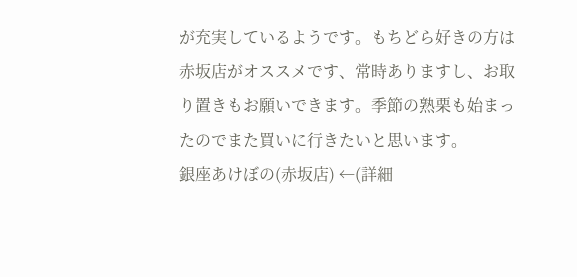が充実しているようです。もちどら好きの方は赤坂店がオススメです、常時ありますし、お取り置きもお願いできます。季節の熟栗も始まったのでまた買いに行きたいと思います。
銀座あけぼの(赤坂店) ←(詳細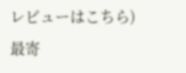レビューはこちら)
最寄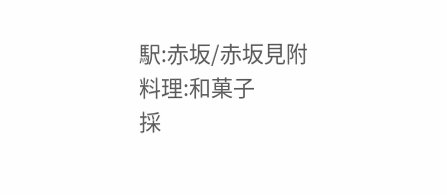駅:赤坂/赤坂見附
料理:和菓子
採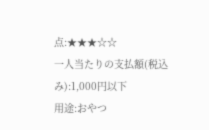点:★★★☆☆
一人当たりの支払額(税込み):1,000円以下
用途:おやつ